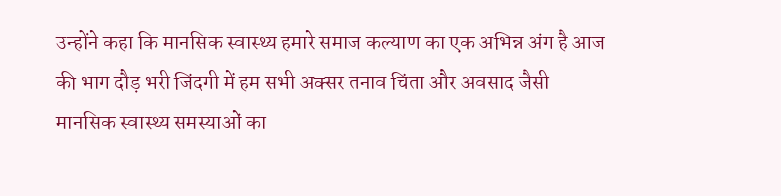उन्होंने कहा कि मानसिक स्वास्थ्य हमारे समाज कल्याण का एक अभिन्न अंग है आज की भाग दौड़ भरी जिंदगी में हम सभी अक्सर तनाव चिंता और अवसाद जैसी मानसिक स्वास्थ्य समस्याओं का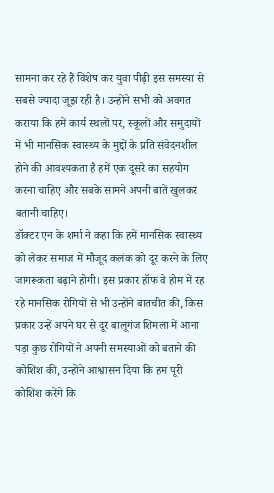सामना कर रहे हैं विशेष कर युवा पीढ़ी इस समस्या से सबसे ज्यादा जूझ रही है। उन्होंने सभी को अवगत कराया कि हमें कार्य स्थलों पर, स्कूलों और समुदायों में भी मानसिक स्वास्थ्य के मुद्दों के प्रति संवेदनशील होने की आवश्यकता है हमें एक दूसरे का सहयोग करना चाहिए और सबके सामने अपनी बातें खुलकर बतानी चाहिए।
डॉक्टर एन के शर्मा ने कहा कि हमें मानसिक स्वास्थ्य को लेकर समाज में मौजूद कलंक को दूर करने के लिए जागरूकता बढ़ाने होगी। इस प्रकार हॉफ वे होम में रह रहे मानसिक रोगियों से भी उन्होंने बातचीत की, किस प्रकार उन्हें अपने घर से दूर बालूगंज शिमला में आना पड़ा कुछ रोगियों ने अपनी समस्याओं को बताने की कोशिश की, उन्होंने आश्वासन दिया कि हम पूरी कोशिश करेंगे कि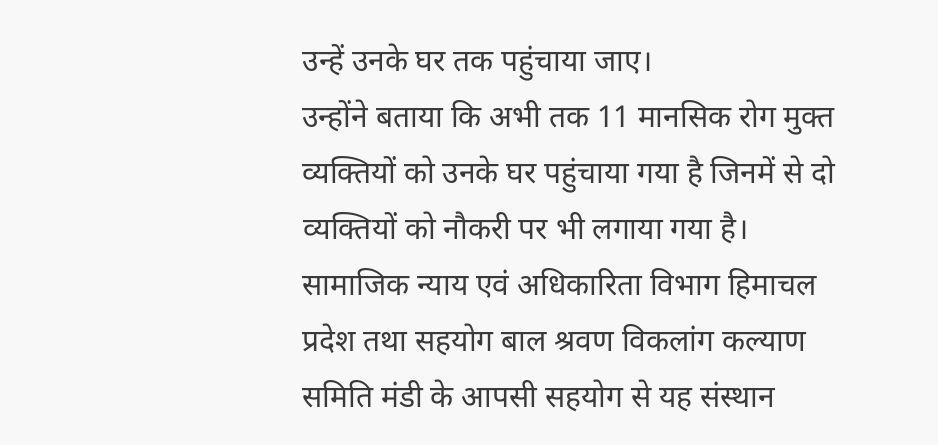उन्हें उनके घर तक पहुंचाया जाए।
उन्होंने बताया कि अभी तक 11 मानसिक रोग मुक्त व्यक्तियों को उनके घर पहुंचाया गया है जिनमें से दो व्यक्तियों को नौकरी पर भी लगाया गया है। सामाजिक न्याय एवं अधिकारिता विभाग हिमाचल प्रदेश तथा सहयोग बाल श्रवण विकलांग कल्याण समिति मंडी के आपसी सहयोग से यह संस्थान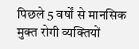पिछले 5 वर्षों से मानसिक मुक्त रोगी व्यक्तियों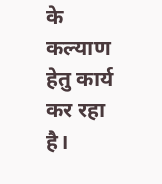के कल्याण हेतु कार्य कर रहा है।